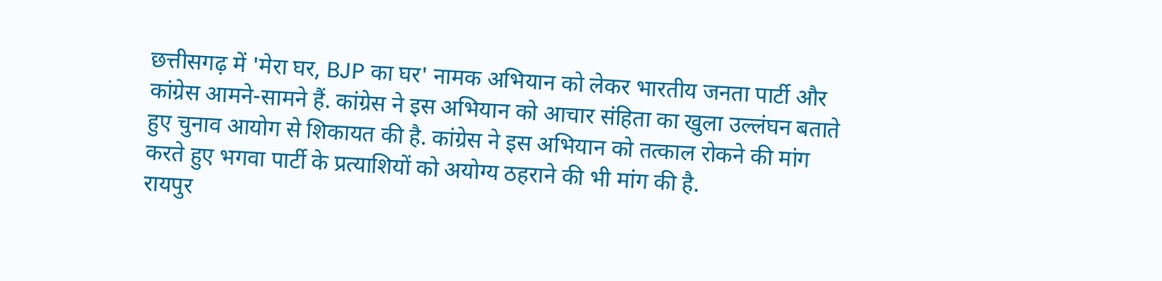छत्तीसगढ़ में 'मेरा घर, BJP का घर' नामक अभियान को लेकर भारतीय जनता पार्टी और कांग्रेस आमने-सामने हैं. कांग्रेस ने इस अभियान को आचार संहिता का खुला उल्लंघन बताते हुए चुनाव आयोग से शिकायत की है. कांग्रेस ने इस अभियान को तत्काल रोकने की मांग करते हुए भगवा पार्टी के प्रत्याशियों को अयोग्य ठहराने की भी मांग की है.
रायपुर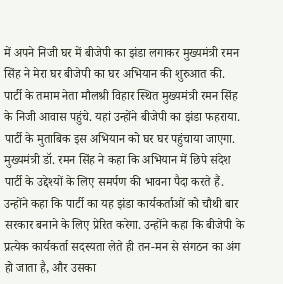में अपने निजी घर में बीजेपी का झंडा लगाकर मुख्यमंत्री रमन सिंह ने मेरा घर बीजेपी का घर अभियान की शुरुआत की. पार्टी के तमाम नेता मौलश्री विहार स्थित मुख्यमंत्री रमन सिंह के निजी आवास पहुंचे. यहां उन्होंने बीजेपी का झंडा फहराया.
पार्टी के मुताबिक इस अभियान को घर घर पहुंचाया जाएगा. मुख्यमंत्री डॉ. रमन सिंह ने कहा कि अभियान में छिपे संदेश पार्टी के उद्देश्यों के लिए समर्पण की भावना पैदा करते हैं. उन्होंने कहा कि पार्टी का यह झंडा कार्यकर्ताओं को चौथी बार सरकार बनाने के लिए प्रेरित करेगा. उन्होंने कहा कि बीजेपी के प्रत्येक कार्यकर्ता सदस्यता लेते ही तन-मन से संगठन का अंग हो जाता है, और उसका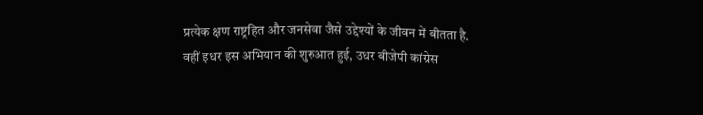प्रत्येक क्षण राष्ट्रहित और जनसेवा जैसे उद्देश्यों के जीवन में बीतता है.
वहीं इधर इस अभियान की शुरुआत हुई, उधर बीजेपी कांग्रेस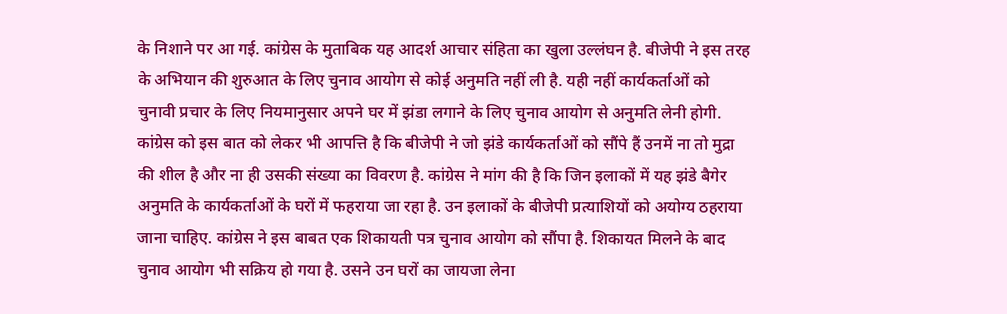के निशाने पर आ गई. कांग्रेस के मुताबिक यह आदर्श आचार संहिता का खुला उल्लंघन है. बीजेपी ने इस तरह के अभियान की शुरुआत के लिए चुनाव आयोग से कोई अनुमति नहीं ली है. यही नहीं कार्यकर्ताओं को चुनावी प्रचार के लिए नियमानुसार अपने घर में झंडा लगाने के लिए चुनाव आयोग से अनुमति लेनी होगी.
कांग्रेस को इस बात को लेकर भी आपत्ति है कि बीजेपी ने जो झंडे कार्यकर्ताओं को सौंपे हैं उनमें ना तो मुद्रा की शील है और ना ही उसकी संख्या का विवरण है. कांग्रेस ने मांग की है कि जिन इलाकों में यह झंडे बैगेर अनुमति के कार्यकर्ताओं के घरों में फहराया जा रहा है. उन इलाकों के बीजेपी प्रत्याशियों को अयोग्य ठहराया जाना चाहिए. कांग्रेस ने इस बाबत एक शिकायती पत्र चुनाव आयोग को सौंपा है. शिकायत मिलने के बाद चुनाव आयोग भी सक्रिय हो गया है. उसने उन घरों का जायजा लेना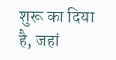शुरू का दिया है, जहां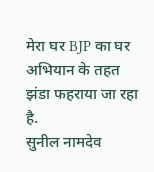मेरा घर BJP का घर अभियान के तहत झंडा फहराया जा रहा है.
सुनील नामदेव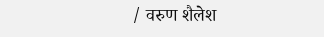/ वरुण शैलेश